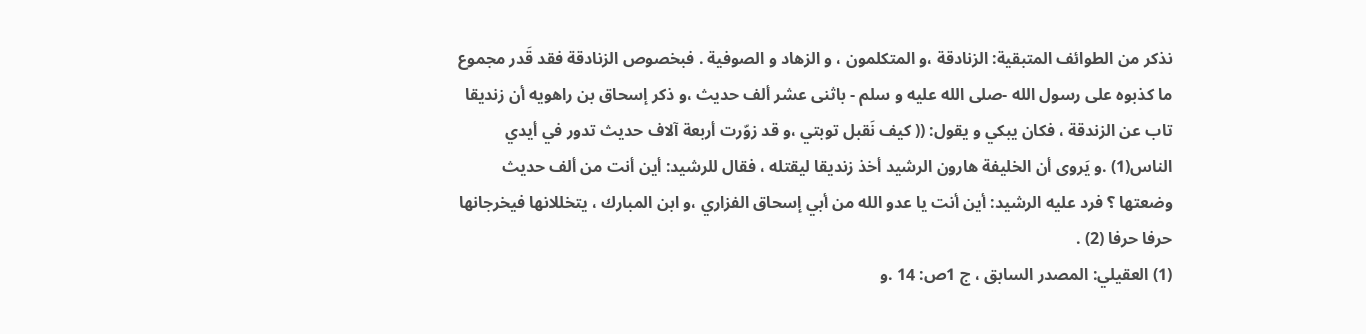نذكر من الطوائف المتبقية: الزنادقة ،و المتكلمون ، و الزهاد و الصوفية . فبخصوص الزنادقة فقد قَدر مجموع ما كذبوه على رسول الله -صلى الله عليه و سلم - باثنى عشر ألف حديث ،و ذكر إسحاق بن راهويه أن زنديقا تاب عن الزندقة ، فكان يبكي و يقول: (( كيف نَقبل توبتي ،و قد زوّرت أربعة آلاف حديث تدور في أيدي الناس(1) .و يَروى أن الخليفة هارون الرشيد أخذ زنديقا ليقتله ، فقال للرشيد: أين أنت من ألف حديث وضعتها ؟ فرد عليه الرشيد: أين أنت يا عدو الله من أبي إسحاق الفزاري ،و ابن المبارك ، يتخللانها فيخرجانها حرفا حرفا (2) .
(1) العقيلي: المصدر السابق ، ج 1ص: 14 .و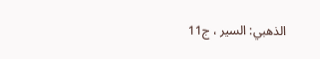الذهبي: السير ، ج11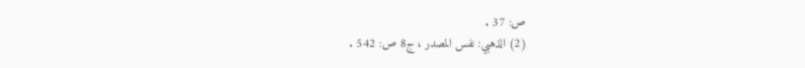ص: 37 .
(2) الذهبي: نفس المصدر ، ج8 ص: 542 .